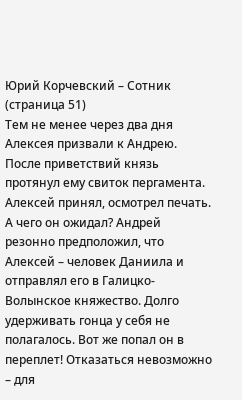Юрий Корчевский – Сотник (страница 51)
Тем не менее через два дня Алексея призвали к Андрею.
После приветствий князь протянул ему свиток пергамента. Алексей принял, осмотрел печать. А чего он ожидал? Андрей резонно предположил, что Алексей – человек Даниила и отправлял его в Галицко-Волынское княжество. Долго удерживать гонца у себя не полагалось. Вот же попал он в переплет! Отказаться невозможно – для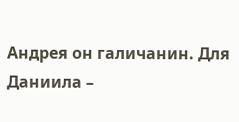Андрея он галичанин. Для Даниила –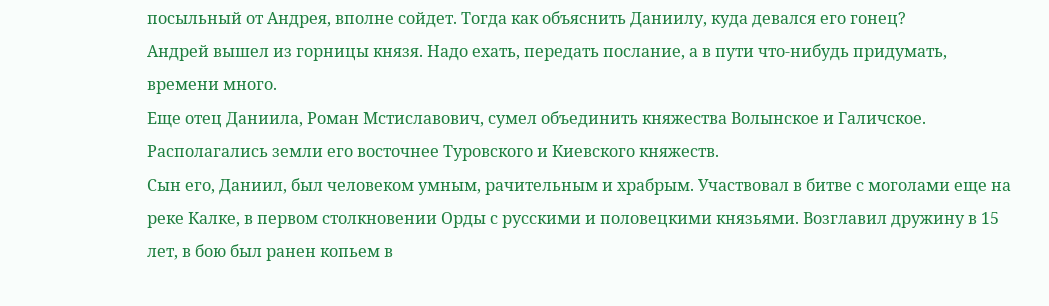посыльный от Андрея, вполне сойдет. Тогда как объяснить Даниилу, куда девался его гонец?
Андрей вышел из горницы князя. Надо ехать, передать послание, а в пути что-нибудь придумать, времени много.
Еще отец Даниила, Роман Мстиславович, сумел объединить княжества Волынское и Галичское. Располагались земли его восточнее Туровского и Киевского княжеств.
Сын его, Даниил, был человеком умным, рачительным и храбрым. Участвовал в битве с моголами еще на реке Калке, в первом столкновении Орды с русскими и половецкими князьями. Возглавил дружину в 15 лет, в бою был ранен копьем в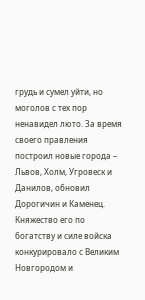грудь и сумел уйти, но моголов с тех пор ненавидел люто. За время своего правления построил новые города – Львов, Холм, Угровеск и Данилов, обновил Дорогичин и Каменец. Княжество его по богатству и силе войска конкурировало с Великим Новгородом и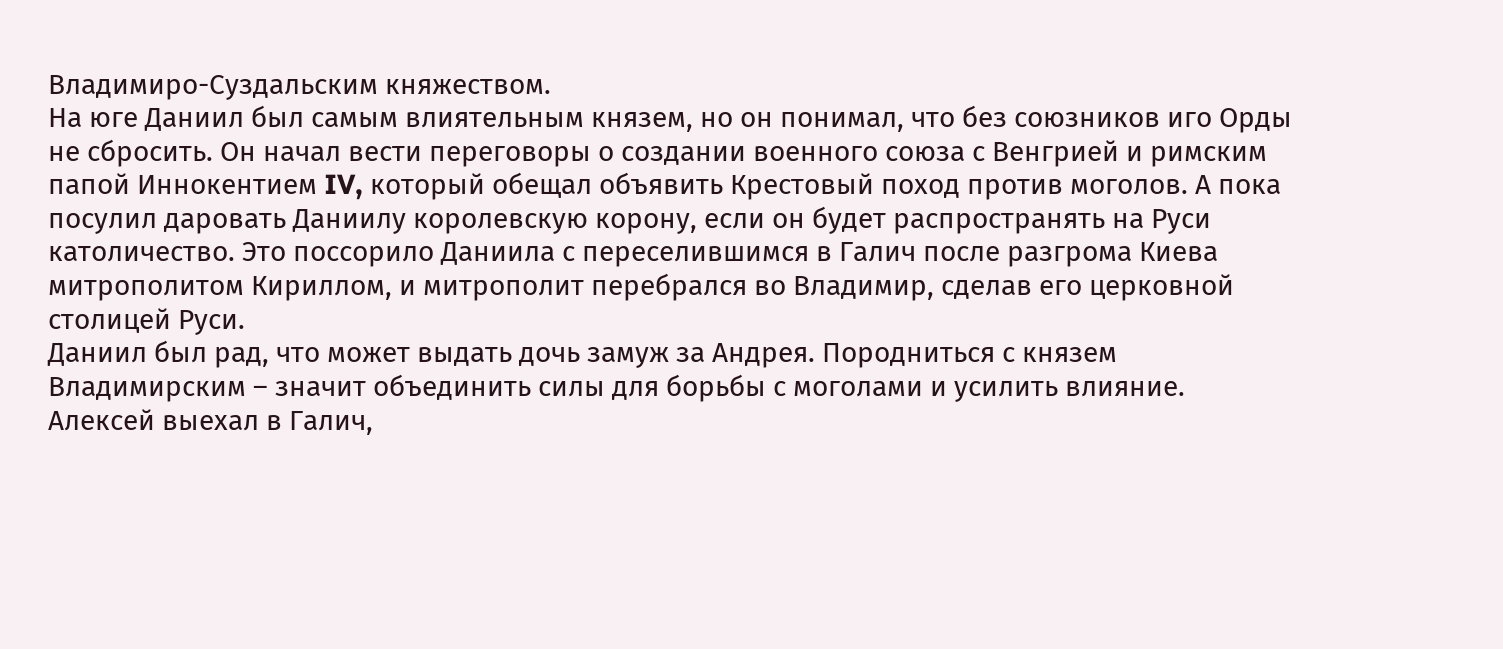Владимиро-Суздальским княжеством.
На юге Даниил был самым влиятельным князем, но он понимал, что без союзников иго Орды не сбросить. Он начал вести переговоры о создании военного союза с Венгрией и римским папой Иннокентием IV, который обещал объявить Крестовый поход против моголов. А пока посулил даровать Даниилу королевскую корону, если он будет распространять на Руси католичество. Это поссорило Даниила с переселившимся в Галич после разгрома Киева митрополитом Кириллом, и митрополит перебрался во Владимир, сделав его церковной столицей Руси.
Даниил был рад, что может выдать дочь замуж за Андрея. Породниться с князем Владимирским – значит объединить силы для борьбы с моголами и усилить влияние.
Алексей выехал в Галич,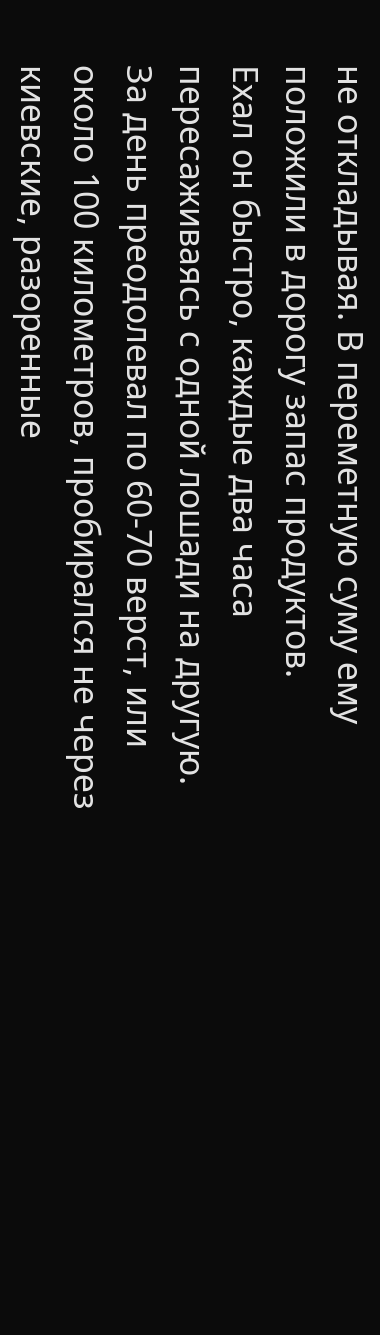не откладывая. В переметную суму ему положили в дорогу запас продуктов.
Ехал он быстро, каждые два часа пересаживаясь с одной лошади на другую. За день преодолевал по 60-70 верст, или около 100 километров, пробирался не через киевские, разоренные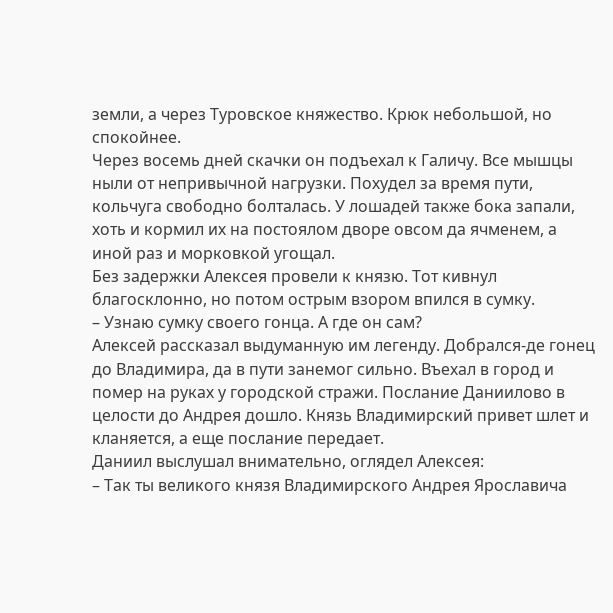земли, а через Туровское княжество. Крюк небольшой, но спокойнее.
Через восемь дней скачки он подъехал к Галичу. Все мышцы ныли от непривычной нагрузки. Похудел за время пути, кольчуга свободно болталась. У лошадей также бока запали, хоть и кормил их на постоялом дворе овсом да ячменем, а иной раз и морковкой угощал.
Без задержки Алексея провели к князю. Тот кивнул благосклонно, но потом острым взором впился в сумку.
– Узнаю сумку своего гонца. А где он сам?
Алексей рассказал выдуманную им легенду. Добрался-де гонец до Владимира, да в пути занемог сильно. Въехал в город и помер на руках у городской стражи. Послание Даниилово в целости до Андрея дошло. Князь Владимирский привет шлет и кланяется, а еще послание передает.
Даниил выслушал внимательно, оглядел Алексея:
– Так ты великого князя Владимирского Андрея Ярославича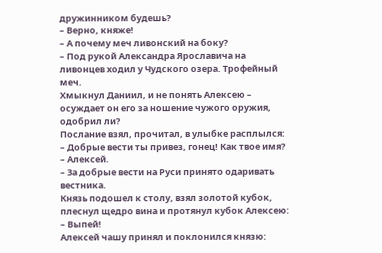дружинником будешь?
– Верно, княже!
– А почему меч ливонский на боку?
– Под рукой Александра Ярославича на ливонцев ходил у Чудского озера. Трофейный меч.
Хмыкнул Даниил, и не понять Алексею – осуждает он его за ношение чужого оружия, одобрил ли?
Послание взял, прочитал, в улыбке расплылся:
– Добрые вести ты привез, гонец! Как твое имя?
– Алексей.
– За добрые вести на Руси принято одаривать вестника.
Князь подошел к столу, взял золотой кубок, плеснул щедро вина и протянул кубок Алексею:
– Выпей!
Алексей чашу принял и поклонился князю: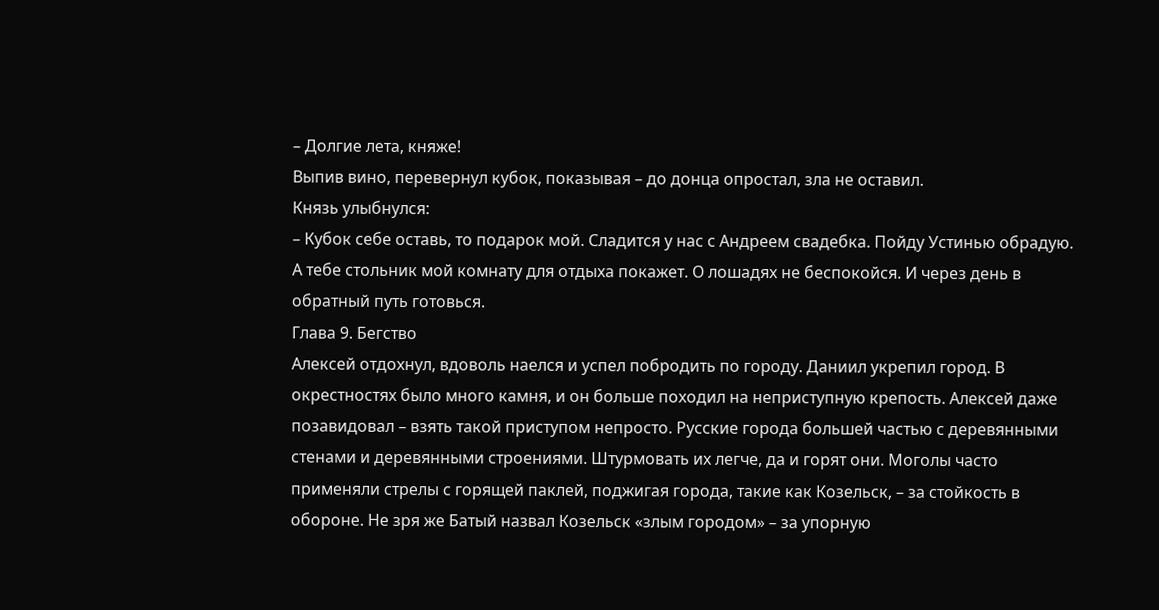– Долгие лета, княже!
Выпив вино, перевернул кубок, показывая – до донца опростал, зла не оставил.
Князь улыбнулся:
– Кубок себе оставь, то подарок мой. Сладится у нас с Андреем свадебка. Пойду Устинью обрадую. А тебе стольник мой комнату для отдыха покажет. О лошадях не беспокойся. И через день в обратный путь готовься.
Глава 9. Бегство
Алексей отдохнул, вдоволь наелся и успел побродить по городу. Даниил укрепил город. В окрестностях было много камня, и он больше походил на неприступную крепость. Алексей даже позавидовал – взять такой приступом непросто. Русские города большей частью с деревянными стенами и деревянными строениями. Штурмовать их легче, да и горят они. Моголы часто применяли стрелы с горящей паклей, поджигая города, такие как Козельск, – за стойкость в обороне. Не зря же Батый назвал Козельск «злым городом» – за упорную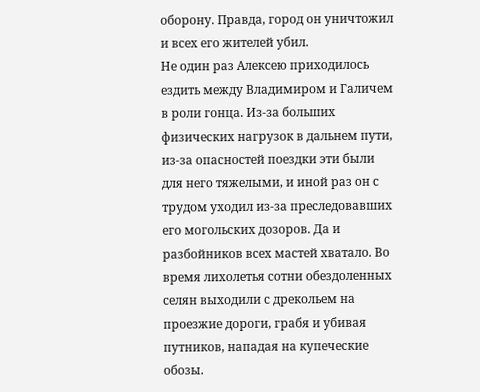оборону. Правда, город он уничтожил и всех его жителей убил.
Не один раз Алексею приходилось ездить между Владимиром и Галичем в роли гонца. Из-за больших физических нагрузок в дальнем пути, из-за опасностей поездки эти были для него тяжелыми, и иной раз он с трудом уходил из-за преследовавших его могольских дозоров. Да и разбойников всех мастей хватало. Во время лихолетья сотни обездоленных селян выходили с дрекольем на проезжие дороги, грабя и убивая путников, нападая на купеческие обозы.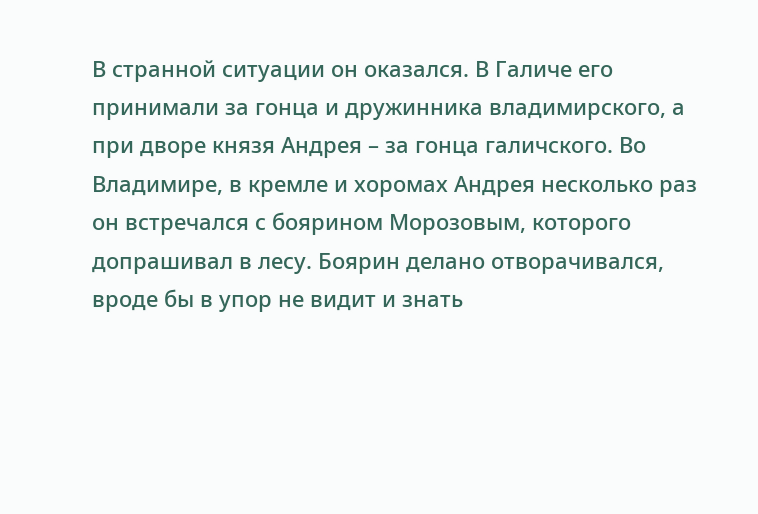В странной ситуации он оказался. В Галиче его принимали за гонца и дружинника владимирского, а при дворе князя Андрея – за гонца галичского. Во Владимире, в кремле и хоромах Андрея несколько раз он встречался с боярином Морозовым, которого допрашивал в лесу. Боярин делано отворачивался, вроде бы в упор не видит и знать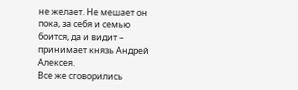не желает. Не мешает он пока, за себя и семью боится, да и видит – принимает князь Андрей Алексея.
Все же сговорились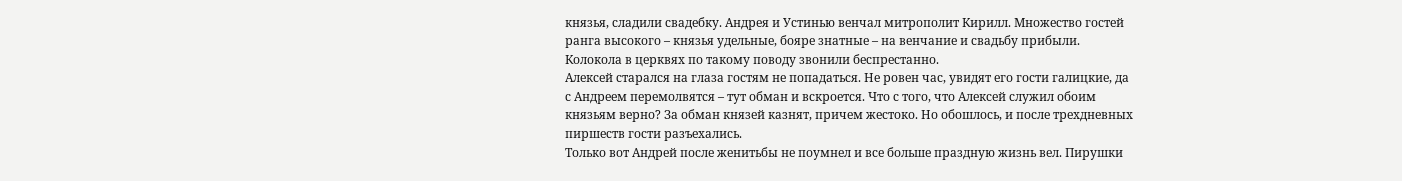князья, сладили свадебку. Андрея и Устинью венчал митрополит Кирилл. Множество гостей ранга высокого – князья удельные, бояре знатные – на венчание и свадьбу прибыли. Колокола в церквях по такому поводу звонили беспрестанно.
Алексей старался на глаза гостям не попадаться. Не ровен час, увидят его гости галицкие, да с Андреем перемолвятся – тут обман и вскроется. Что с того, что Алексей служил обоим князьям верно? За обман князей казнят, причем жестоко. Но обошлось, и после трехдневных пиршеств гости разъехались.
Только вот Андрей после женитьбы не поумнел и все больше праздную жизнь вел. Пирушки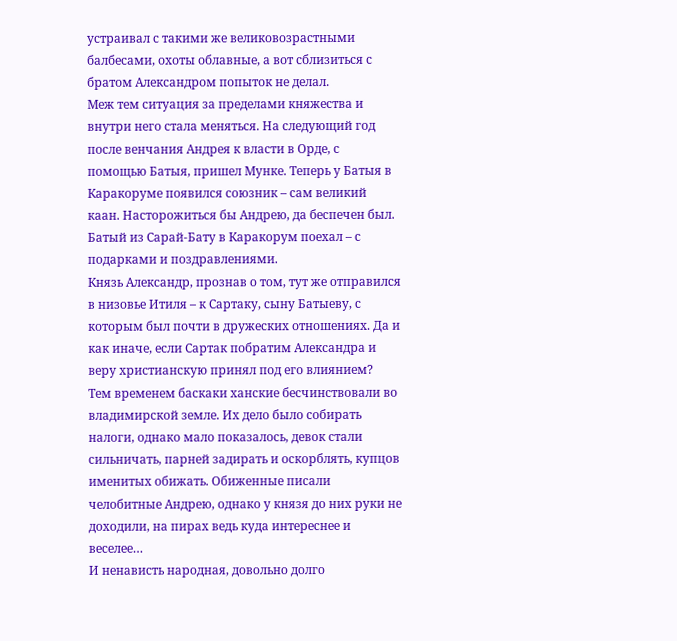устраивал с такими же великовозрастными балбесами, охоты облавные, а вот сблизиться с братом Александром попыток не делал.
Меж тем ситуация за пределами княжества и внутри него стала меняться. На следующий год после венчания Андрея к власти в Орде, с помощью Батыя, пришел Мунке. Теперь у Батыя в Каракоруме появился союзник – сам великий каан. Насторожиться бы Андрею, да беспечен был.
Батый из Сарай-Бату в Каракорум поехал – с подарками и поздравлениями.
Князь Александр, прознав о том, тут же отправился в низовье Итиля – к Сартаку, сыну Батыеву, с которым был почти в дружеских отношениях. Да и как иначе, если Сартак побратим Александра и веру христианскую принял под его влиянием?
Тем временем баскаки ханские бесчинствовали во владимирской земле. Их дело было собирать налоги, однако мало показалось, девок стали сильничать, парней задирать и оскорблять, купцов именитых обижать. Обиженные писали челобитные Андрею, однако у князя до них руки не доходили, на пирах ведь куда интереснее и веселее…
И ненависть народная, довольно долго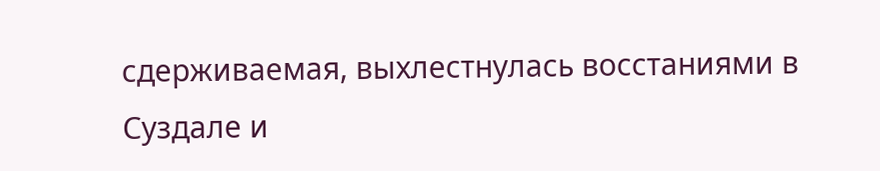сдерживаемая, выхлестнулась восстаниями в Суздале и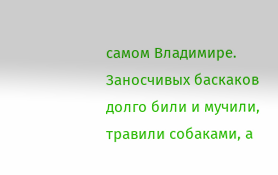самом Владимире. Заносчивых баскаков долго били и мучили, травили собаками, а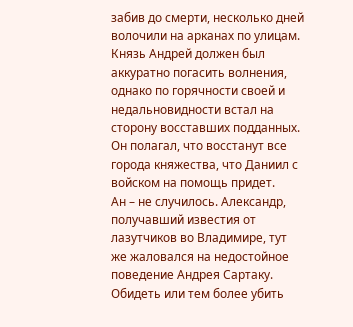забив до смерти, несколько дней волочили на арканах по улицам.
Князь Андрей должен был аккуратно погасить волнения, однако по горячности своей и недальновидности встал на сторону восставших подданных. Он полагал, что восстанут все города княжества, что Даниил с войском на помощь придет.
Ан – не случилось. Александр, получавший известия от лазутчиков во Владимире, тут же жаловался на недостойное поведение Андрея Сартаку. Обидеть или тем более убить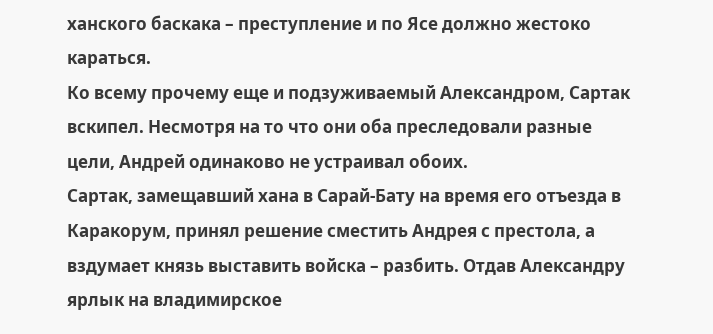ханского баскака – преступление и по Ясе должно жестоко караться.
Ко всему прочему еще и подзуживаемый Александром, Сартак вскипел. Несмотря на то что они оба преследовали разные цели, Андрей одинаково не устраивал обоих.
Сартак, замещавший хана в Сарай-Бату на время его отъезда в Каракорум, принял решение сместить Андрея с престола, а вздумает князь выставить войска – разбить. Отдав Александру ярлык на владимирское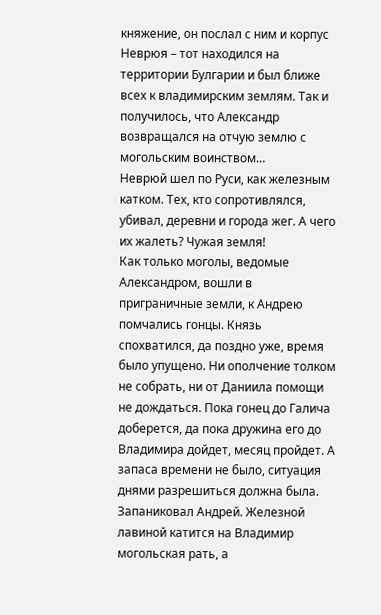княжение, он послал с ним и корпус Неврюя – тот находился на территории Булгарии и был ближе всех к владимирским землям. Так и получилось, что Александр возвращался на отчую землю с могольским воинством…
Неврюй шел по Руси, как железным катком. Тех, кто сопротивлялся, убивал, деревни и города жег. А чего их жалеть? Чужая земля!
Как только моголы, ведомые Александром, вошли в приграничные земли, к Андрею помчались гонцы. Князь спохватился, да поздно уже, время было упущено. Ни ополчение толком не собрать, ни от Даниила помощи не дождаться. Пока гонец до Галича доберется, да пока дружина его до Владимира дойдет, месяц пройдет. А запаса времени не было, ситуация днями разрешиться должна была. Запаниковал Андрей. Железной лавиной катится на Владимир могольская рать, а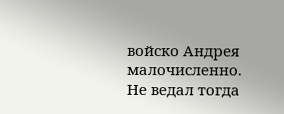войско Андрея малочисленно.
Не ведал тогда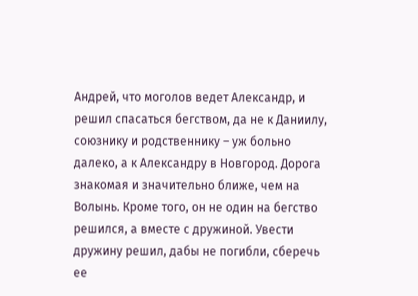Андрей, что моголов ведет Александр, и решил спасаться бегством, да не к Даниилу, союзнику и родственнику – уж больно далеко, а к Александру в Новгород. Дорога знакомая и значительно ближе, чем на Волынь. Кроме того, он не один на бегство решился, а вместе с дружиной. Увести дружину решил, дабы не погибли, сберечь ее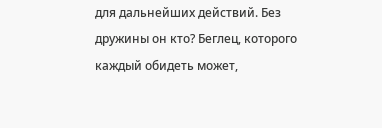для дальнейших действий. Без дружины он кто? Беглец, которого каждый обидеть может,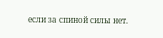если за спиной силы нет.